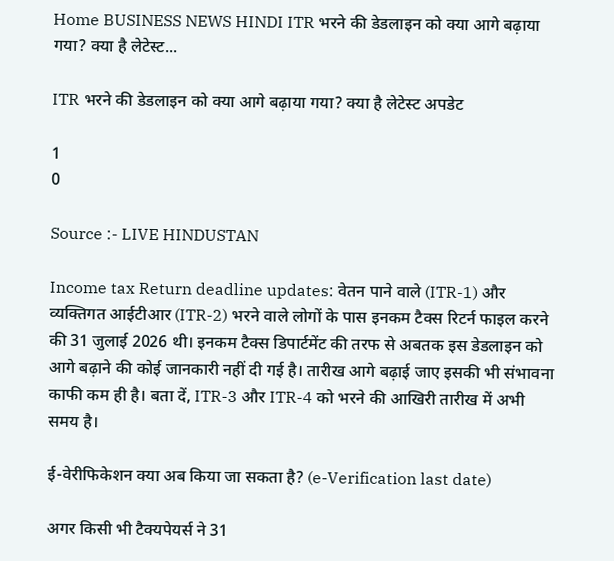Home BUSINESS NEWS HINDI ITR भरने की डेडलाइन को क्या आगे बढ़ाया गया? क्या है लेटेस्ट...

ITR भरने की डेडलाइन को क्या आगे बढ़ाया गया? क्या है लेटेस्ट अपडेट

1
0

Source :- LIVE HINDUSTAN

Income tax Return deadline updates: वेतन पाने वाले (ITR-1) और व्यक्तिगत आईटीआर (ITR-2) भरने वाले लोगों के पास इनकम टैक्स रिटर्न फाइल करने की 31 जुलाई 2026 थी। इनकम टैक्स डिपार्टमेंट की तरफ से अबतक इस डेडलाइन को आगे बढ़ाने की कोई जानकारी नहीं दी गई है। तारीख आगे बढ़ाई जाए इसकी भी संभावना काफी कम ही है। बता दें, ITR-3 और ITR-4 को भरने की आखिरी तारीख में अभी समय है।

ई-वेरीफिकेशन क्या अब किया जा सकता है? (e-Verification last date)

अगर किसी भी टैक्यपेयर्स ने 31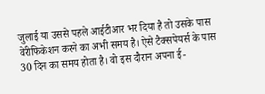जुलाई या उससे पहले आईटीआर भर दिया है तो उसके पास वेरीफिकेशन करने का अभी समय है। ऐसे टैक्सपेयर्स के पास 30 दिन का समय होता है। वो इस दौरान अपना ई-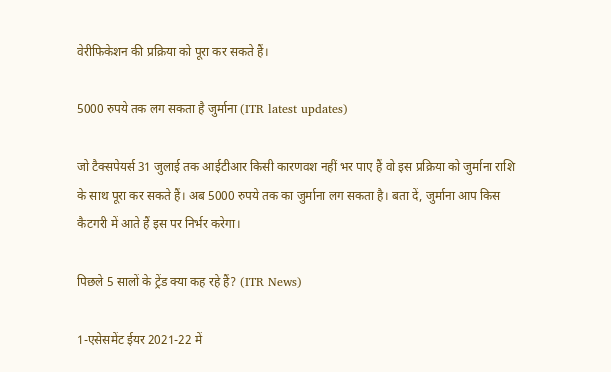वेरीफिकेशन की प्रक्रिया को पूरा कर सकते हैं।

5000 रुपये तक लग सकता है जुर्माना (ITR latest updates)

जो टैक्सपेयर्स 31 जुलाई तक आईटीआर किसी कारणवश नहीं भर पाए हैं वो इस प्रक्रिया को जुर्माना राशि के साथ पूरा कर सकते हैं। अब 5000 रुपये तक का जुर्माना लग सकता है। बता दें, जुर्माना आप किस कैटगरी में आते हैं इस पर निर्भर करेगा।

पिछले 5 सालों के ट्रेंड क्या कह रहे हैं? (ITR News)

1-एसेसमेंट ईयर 2021-22 में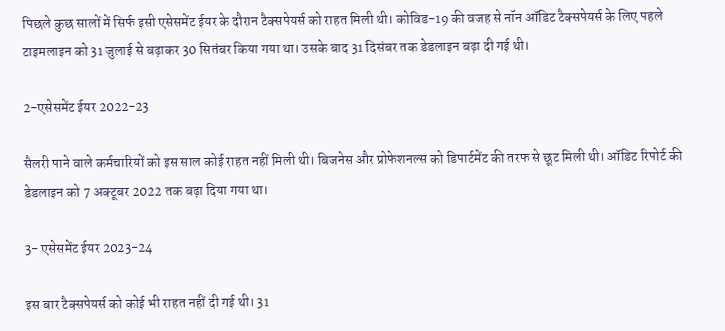पिछले कुछ सालों में सिर्फ इसी एसेसमेंट ईयर के दौरान टैक्सपेयर्स को राहत मिली थी। कोविड-19 की वजह से नॉन ऑडिट टैक्सपेयर्स के लिए पहले टाइमलाइन को 31 जुलाई से बढ़ाकर 30 सितंबर किया गया था। उसके बाद 31 दिसंबर तक डेडलाइन बढ़ा दी गई थी।

2-एसेसमेंट ईयर 2022-23

सैलरी पाने वाले कर्मचारियों को इस साल कोई राहत नहीं मिली थी। बिजनेस और प्रोफेशनल्स को डिपार्टमेंट की तरफ से छूट मिली थी। ऑडिट रिपोर्ट की डेडलाइन को 7 अक्टूबर 2022 तक बढ़ा दिया गया था।

3- एसेसमेंट ईयर 2023-24

इस बार टैक्सपेयर्स को कोई भी राहत नहीं दी गई थी। 31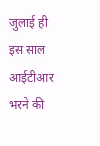जुलाई ही इस साल आईटीआर भरने की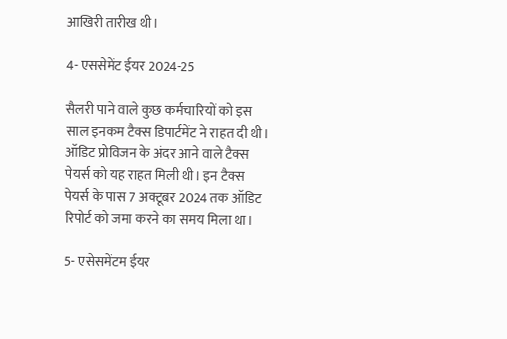आखिरी तारीख थी।

4- एससेमेंट ईयर 2024-25

सैलरी पाने वाले कुछ कर्मचारियों को इस साल इनकम टैक्स डिपार्टमेंट ने राहत दी थी। ऑडिट प्रोविजन के अंदर आने वाले टैक्स पेयर्स को यह राहत मिली थी। इन टैक्स पेयर्स के पास 7 अक्टूबर 2024 तक ऑडिट रिपोर्ट को जमा करने का समय मिला था।

5- एसेसमेंटम ईयर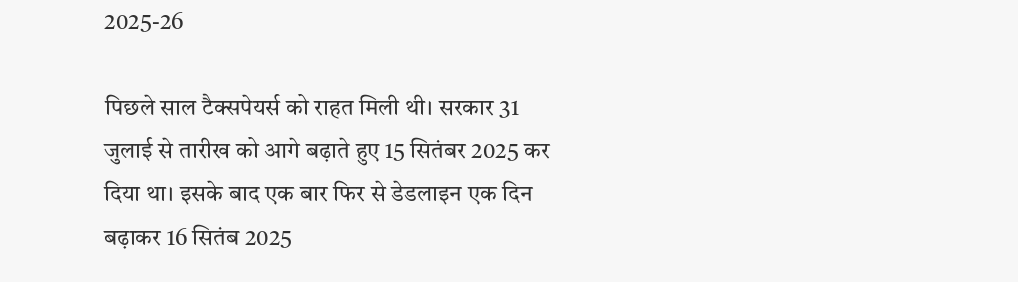2025-26

पिछले साल टैक्सपेयर्स को राहत मिली थी। सरकार 31 जुलाई से तारीख को आगे बढ़ाते हुए 15 सितंबर 2025 कर दिया था। इसके बाद एक बार फिर से डेडलाइन एक दिन बढ़ाकर 16 सितंब 2025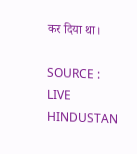कर दिया था।

SOURCE : LIVE HINDUSTAN